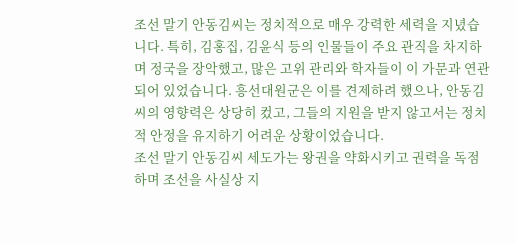조선 말기 안동김씨는 정치적으로 매우 강력한 세력을 지녔습니다. 특히, 김홍집, 김윤식 등의 인물들이 주요 관직을 차지하며 정국을 장악했고, 많은 고위 관리와 학자들이 이 가문과 연관되어 있었습니다. 흥선대원군은 이를 견제하려 했으나, 안동김씨의 영향력은 상당히 컸고, 그들의 지원을 받지 않고서는 정치적 안정을 유지하기 어려운 상황이었습니다.
조선 말기 안동김씨 세도가는 왕권을 약화시키고 권력을 독점하며 조선을 사실상 지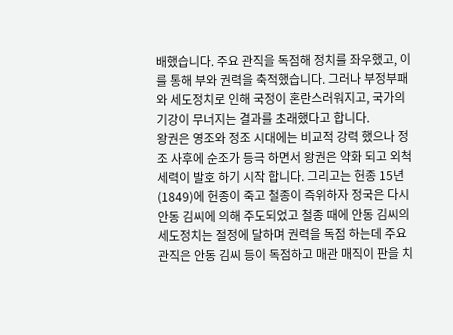배했습니다. 주요 관직을 독점해 정치를 좌우했고, 이를 통해 부와 권력을 축적했습니다. 그러나 부정부패와 세도정치로 인해 국정이 혼란스러워지고, 국가의 기강이 무너지는 결과를 초래했다고 합니다.
왕권은 영조와 정조 시대에는 비교적 강력 했으나 정조 사후에 순조가 등극 하면서 왕권은 약화 되고 외척 세력이 발호 하기 시작 합니다. 그리고는 헌종 15년 (1849)에 헌종이 죽고 철종이 즉위하자 정국은 다시 안동 김씨에 의해 주도되었고 철종 때에 안동 김씨의 세도정치는 절정에 달하며 권력을 독점 하는데 주요 관직은 안동 김씨 등이 독점하고 매관 매직이 판을 치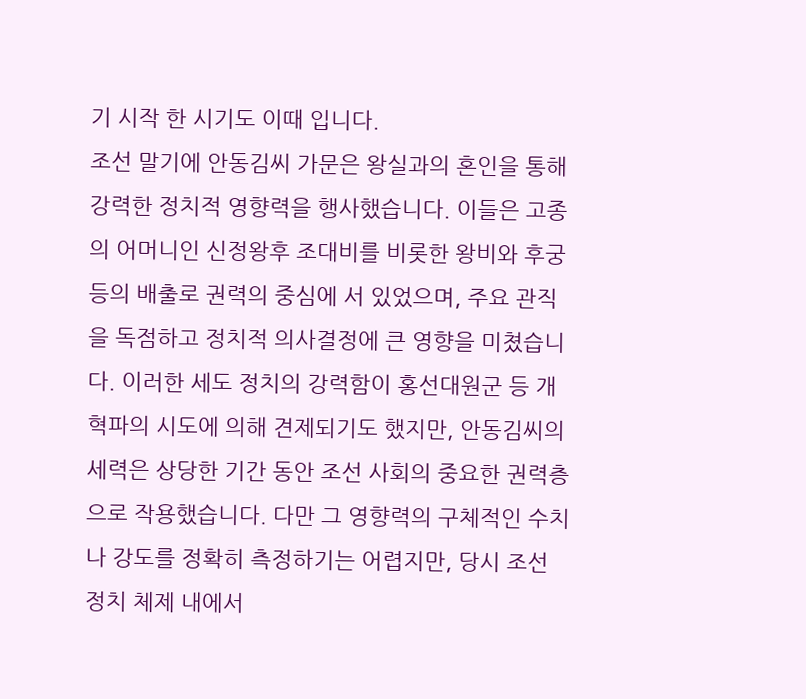기 시작 한 시기도 이때 입니다.
조선 말기에 안동김씨 가문은 왕실과의 혼인을 통해 강력한 정치적 영향력을 행사했습니다. 이들은 고종의 어머니인 신정왕후 조대비를 비롯한 왕비와 후궁 등의 배출로 권력의 중심에 서 있었으며, 주요 관직을 독점하고 정치적 의사결정에 큰 영향을 미쳤습니다. 이러한 세도 정치의 강력함이 홍선대원군 등 개혁파의 시도에 의해 견제되기도 했지만, 안동김씨의 세력은 상당한 기간 동안 조선 사회의 중요한 권력층으로 작용했습니다. 다만 그 영향력의 구체적인 수치나 강도를 정확히 측정하기는 어렵지만, 당시 조선 정치 체제 내에서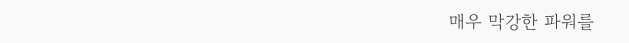매우 막강한 파워를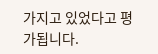가지고 있었다고 평가됩니다.